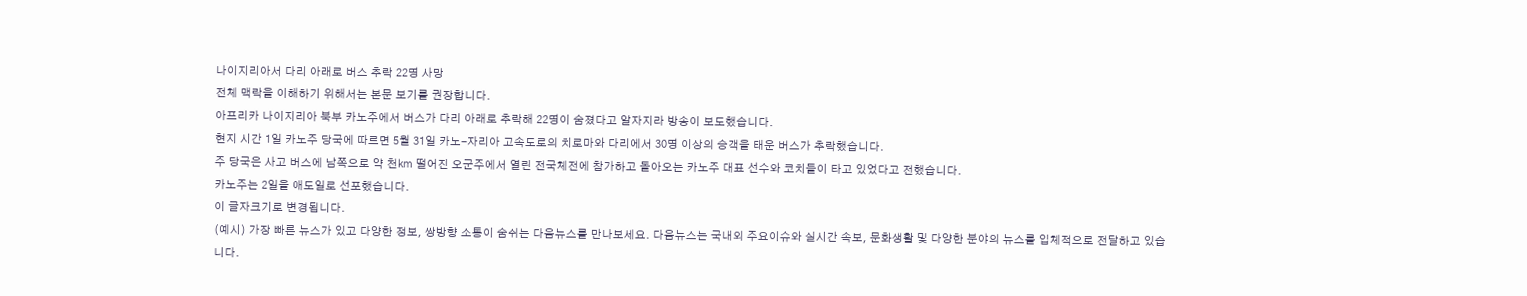나이지리아서 다리 아래로 버스 추락 22명 사망
전체 맥락을 이해하기 위해서는 본문 보기를 권장합니다.
아프리카 나이지리아 북부 카노주에서 버스가 다리 아래로 추락해 22명이 숨졌다고 알자지라 방송이 보도했습니다.
현지 시간 1일 카노주 당국에 따르면 5월 31일 카노-자리아 고속도로의 치로마와 다리에서 30명 이상의 승객을 태운 버스가 추락했습니다.
주 당국은 사고 버스에 남쪽으로 약 천㎞ 떨어진 오군주에서 열린 전국체전에 참가하고 돌아오는 카노주 대표 선수와 코치들이 타고 있었다고 전했습니다.
카노주는 2일을 애도일로 선포했습니다.
이 글자크기로 변경됩니다.
(예시) 가장 빠른 뉴스가 있고 다양한 정보, 쌍방향 소통이 숨쉬는 다음뉴스를 만나보세요. 다음뉴스는 국내외 주요이슈와 실시간 속보, 문화생활 및 다양한 분야의 뉴스를 입체적으로 전달하고 있습니다.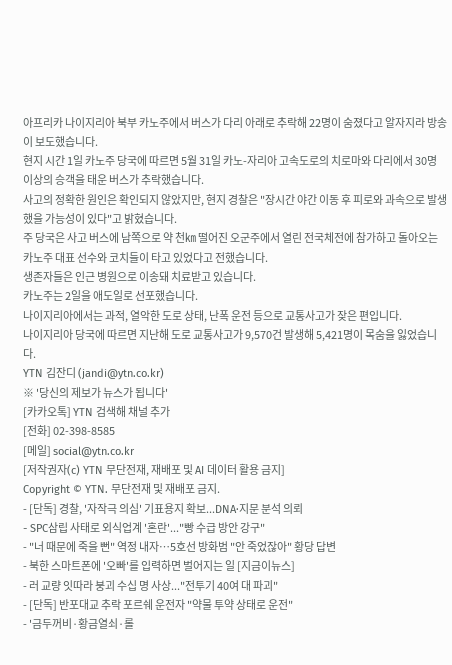아프리카 나이지리아 북부 카노주에서 버스가 다리 아래로 추락해 22명이 숨졌다고 알자지라 방송이 보도했습니다.
현지 시간 1일 카노주 당국에 따르면 5월 31일 카노-자리아 고속도로의 치로마와 다리에서 30명 이상의 승객을 태운 버스가 추락했습니다.
사고의 정확한 원인은 확인되지 않았지만, 현지 경찰은 "장시간 야간 이동 후 피로와 과속으로 발생했을 가능성이 있다"고 밝혔습니다.
주 당국은 사고 버스에 남쪽으로 약 천㎞ 떨어진 오군주에서 열린 전국체전에 참가하고 돌아오는 카노주 대표 선수와 코치들이 타고 있었다고 전했습니다.
생존자들은 인근 병원으로 이송돼 치료받고 있습니다.
카노주는 2일을 애도일로 선포했습니다.
나이지리아에서는 과적, 열악한 도로 상태, 난폭 운전 등으로 교통사고가 잦은 편입니다.
나이지리아 당국에 따르면 지난해 도로 교통사고가 9,570건 발생해 5,421명이 목숨을 잃었습니다.
YTN 김잔디 (jandi@ytn.co.kr)
※ '당신의 제보가 뉴스가 됩니다'
[카카오톡] YTN 검색해 채널 추가
[전화] 02-398-8585
[메일] social@ytn.co.kr
[저작권자(c) YTN 무단전재, 재배포 및 AI 데이터 활용 금지]
Copyright © YTN. 무단전재 및 재배포 금지.
- [단독] 경찰, '자작극 의심' 기표용지 확보...DNA·지문 분석 의뢰
- SPC삼립 사태로 외식업계 '혼란'..."빵 수급 방안 강구"
- "너 때문에 죽을 뻔" 역정 내자…5호선 방화범 "안 죽었잖아" 황당 답변
- 북한 스마트폰에 '오빠'를 입력하면 벌어지는 일 [지금이뉴스]
- 러 교량 잇따라 붕괴 수십 명 사상..."전투기 40여 대 파괴"
- [단독] 반포대교 추락 포르쉐 운전자 "약물 투약 상태로 운전"
- '금두꺼비·황금열쇠·롤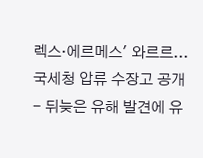렉스·에르메스' 와르르...국세청 압류 수장고 공개
- 뒤늦은 유해 발견에 유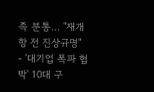족 분통... "재개항 전 진상규명"
- '대기업 폭파 협박' 10대 구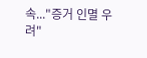속..."증거 인멸 우려"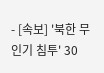- [속보] '북한 무인기 침투' 30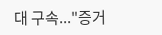대 구속..."증거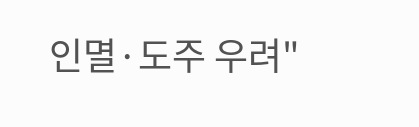인멸·도주 우려"